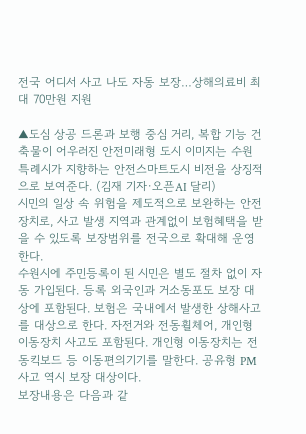전국 어디서 사고 나도 자동 보장…상해의료비 최대 70만원 지원

▲도심 상공 드론과 보행 중심 거리, 복합 기능 건축물이 어우러진 안전미래형 도시 이미지는 수원특례시가 지향하는 안전스마트도시 비전을 상징적으로 보여준다. (김재 기자·오픈AI 달리)
시민의 일상 속 위험을 제도적으로 보완하는 안전장치로, 사고 발생 지역과 관계없이 보험혜택을 받을 수 있도록 보장범위를 전국으로 확대해 운영한다.
수원시에 주민등록이 된 시민은 별도 절차 없이 자동 가입된다. 등록 외국인과 거소동포도 보장 대상에 포함된다. 보험은 국내에서 발생한 상해사고를 대상으로 한다. 자전거와 전동휠체어, 개인형 이동장치 사고도 포함된다. 개인형 이동장치는 전동킥보드 등 이동편의기기를 말한다. 공유형 PM 사고 역시 보장 대상이다.
보장내용은 다음과 같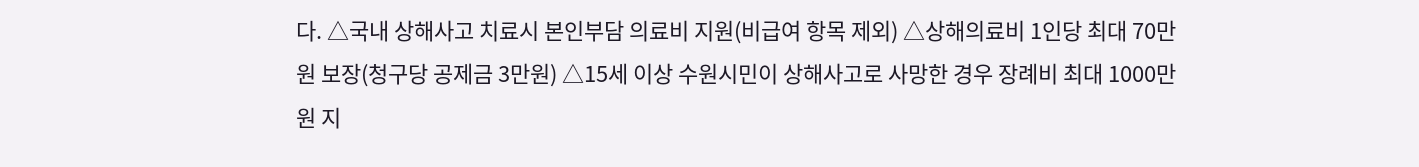다. △국내 상해사고 치료시 본인부담 의료비 지원(비급여 항목 제외) △상해의료비 1인당 최대 70만원 보장(청구당 공제금 3만원) △15세 이상 수원시민이 상해사고로 사망한 경우 장례비 최대 1000만원 지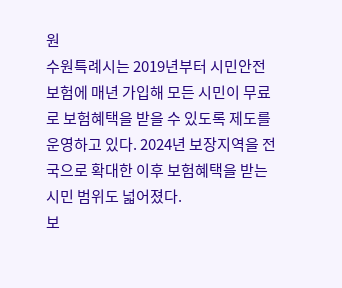원
수원특례시는 2019년부터 시민안전보험에 매년 가입해 모든 시민이 무료로 보험혜택을 받을 수 있도록 제도를 운영하고 있다. 2024년 보장지역을 전국으로 확대한 이후 보험혜택을 받는 시민 범위도 넓어졌다.
보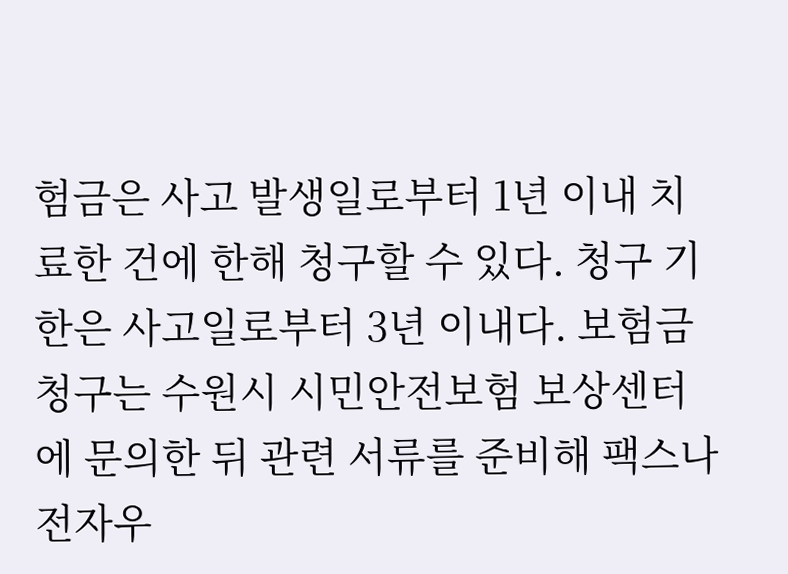험금은 사고 발생일로부터 1년 이내 치료한 건에 한해 청구할 수 있다. 청구 기한은 사고일로부터 3년 이내다. 보험금 청구는 수원시 시민안전보험 보상센터에 문의한 뒤 관련 서류를 준비해 팩스나 전자우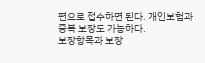편으로 접수하면 된다. 개인보험과 중복 보장도 가능하다.
보장항목과 보장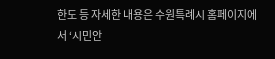한도 등 자세한 내용은 수원특례시 홈페이지에서 ‘시민안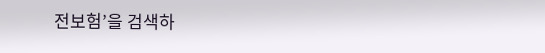전보험’을 검색하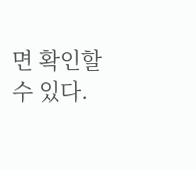면 확인할 수 있다.